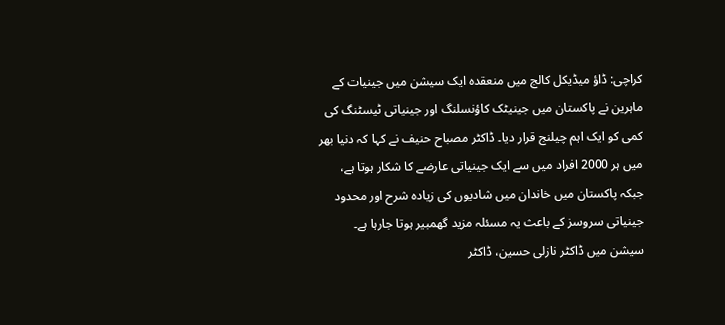کراچی: ڈاؤ میڈیکل کالج میں منعقدہ ایک سیشن میں جینیات کے ماہرین نے پاکستان میں جینیٹک کاؤنسلنگ اور جینیاتی ٹیسٹنگ کی کمی کو ایک اہم چیلنج قرار دیا۔ ڈاکٹر مصباح حنیف نے کہا کہ دنیا بھر میں ہر 2000 افراد میں سے ایک جینیاتی عارضے کا شکار ہوتا ہے، جبکہ پاکستان میں خاندان میں شادیوں کی زیادہ شرح اور محدود جینیاتی سروسز کے باعث یہ مسئلہ مزید گھمبیر ہوتا جارہا ہے۔ سیشن میں ڈاکٹر نازلی حسین، ڈاکٹر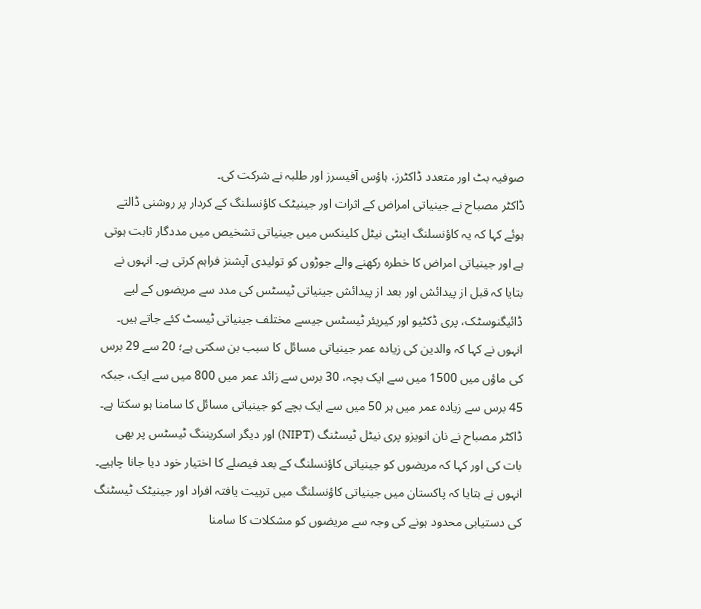صوفیہ بٹ اور متعدد ڈاکٹرز، ہاؤس آفیسرز اور طلبہ نے شرکت کی۔
ڈاکٹر مصباح نے جینیاتی امراض کے اثرات اور جینیٹک کاؤنسلنگ کے کردار پر روشنی ڈالتے ہوئے کہا کہ یہ کاؤنسلنگ اینٹی نیٹل کلینکس میں جینیاتی تشخیص میں مددگار ثابت ہوتی ہے اور جینیاتی امراض کا خطرہ رکھنے والے جوڑوں کو تولیدی آپشنز فراہم کرتی ہے۔ انہوں نے بتایا کہ قبل از پیدائش اور بعد از پیدائش جینیاتی ٹیسٹس کی مدد سے مریضوں کے لیے ڈائیگنوسٹک، پری ڈکٹیو اور کیریئر ٹیسٹس جیسے مختلف جینیاتی ٹیسٹ کئے جاتے ہیں۔ انہوں نے کہا کہ والدین کی زیادہ عمر جینیاتی مسائل کا سبب بن سکتی ہے؛ 20 سے 29 برس کی ماؤں میں 1500 میں سے ایک بچہ، 30 برس سے زائد عمر میں 800 میں سے ایک، جبکہ 45 برس سے زیادہ عمر میں ہر 50 میں سے ایک بچے کو جینیاتی مسائل کا سامنا ہو سکتا ہے۔
ڈاکٹر مصباح نے نان انویزو پری نیٹل ٹیسٹنگ (NIPT) اور دیگر اسکریننگ ٹیسٹس پر بھی بات کی اور کہا کہ مریضوں کو جینیاتی کاؤنسلنگ کے بعد فیصلے کا اختیار خود دیا جانا چاہیے۔ انہوں نے بتایا کہ پاکستان میں جینیاتی کاؤنسلنگ میں تربیت یافتہ افراد اور جینیٹک ٹیسٹنگ کی دستیابی محدود ہونے کی وجہ سے مریضوں کو مشکلات کا سامنا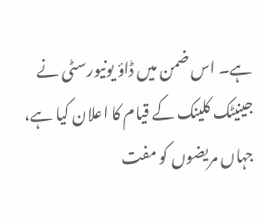ہے۔ اس ضمن میں ڈاؤ یونیورسٹی نے جینیٹک کلینک کے قیام کا اعلان کیا ہے، جہاں مریضوں کو مفت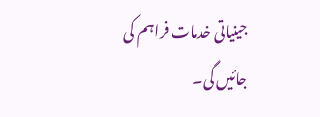جینیاتی خدمات فراہم کی جائیں گی۔